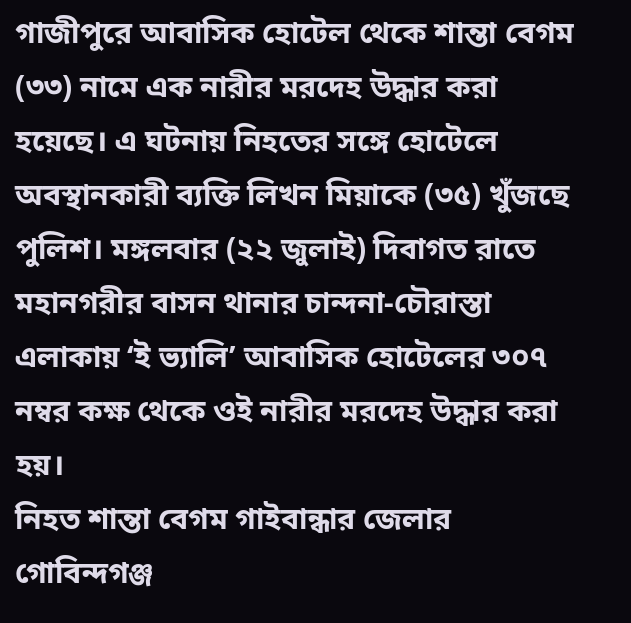গাজীপুরে আবাসিক হোটেল থেকে শান্তা বেগম (৩৩) নামে এক নারীর মরদেহ উদ্ধার করা হয়েছে। এ ঘটনায় নিহতের সঙ্গে হোটেলে অবস্থানকারী ব্যক্তি লিখন মিয়াকে (৩৫) খুঁজছে পুলিশ। মঙ্গলবার (২২ জুলাই) দিবাগত রাতে মহানগরীর বাসন থানার চান্দনা-চৌরাস্তা এলাকায় ‘ই ভ্যালি’ আবাসিক হোটেলের ৩০৭ নম্বর কক্ষ থেকে ওই নারীর মরদেহ উদ্ধার করা হয়।
নিহত শান্তা বেগম গাইবান্ধার জেলার গোবিন্দগঞ্জ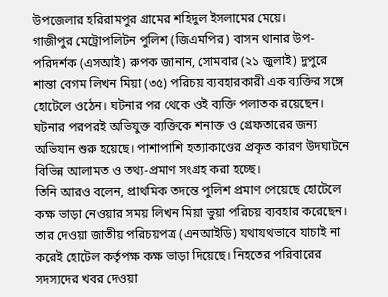উপজেলার হরিরামপুর গ্রামের শহিদুল ইসলামের মেয়ে।
গাজীপুর মেট্রোপলিটন পুলিশ (জিএমপির) বাসন থানার উপ-পরিদর্শক (এসআই) রুপক জানান, সোমবার (২১ জুলাই) দুপুরে শান্তা বেগম লিখন মিয়া (৩৫) পরিচয় ব্যবহারকারী এক ব্যক্তির সঙ্গে হোটেলে ওঠেন। ঘটনার পর থেকে ওই ব্যক্তি পলাতক রয়েছেন। ঘটনার পরপরই অভিযুক্ত ব্যক্তিকে শনাক্ত ও গ্রেফতারের জন্য অভিযান শুরু হয়েছে। পাশাপাশি হত্যাকাণ্ডের প্রকৃত কারণ উদঘাটনে বিভিন্ন আলামত ও তথ্য-প্রমাণ সংগ্রহ করা হচ্ছে।
তিনি আরও বলেন, প্রাথমিক তদন্তে পুলিশ প্রমাণ পেয়েছে হোটেলে কক্ষ ভাড়া নেওয়ার সময় লিখন মিয়া ভুয়া পরিচয় ব্যবহার করেছেন। তার দেওয়া জাতীয় পরিচয়পত্র (এনআইডি) যথাযথভাবে যাচাই না করেই হোটেল কর্তৃপক্ষ কক্ষ ভাড়া দিয়েছে। নিহতের পরিবারের সদস্যদের খবর দেওয়া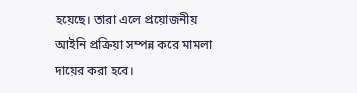হয়েছে। তারা এলে প্রয়োজনীয় আইনি প্রক্রিয়া সম্পন্ন করে মামলা দায়ের করা হবে।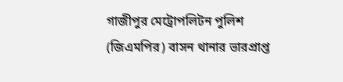গাজীপুর মেট্রোপলিটন পুলিশ (জিএমপির) বাসন থানার ভারপ্রাপ্ত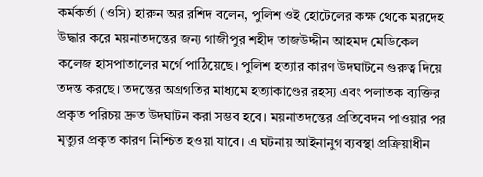কর্মকর্তা (ওসি) হারুন অর রশিদ বলেন, পুলিশ ওই হোটেলের কক্ষ থেকে মরদেহ উদ্ধার করে ময়নাতদন্তের জন্য গাজীপুর শহীদ তাজউদ্দীন আহমদ মেডিকেল কলেজ হাসপাতালের মর্গে পাঠিয়েছে। পুলিশ হত্যার কারণ উদঘাটনে গুরুত্ব দিয়ে তদন্ত করছে। তদন্তের অগ্রগতির মাধ্যমে হত্যাকাণ্ডের রহস্য এবং পলাতক ব্যক্তির প্রকৃত পরিচয় দ্রুত উদঘাটন করা সম্ভব হবে। ময়নাতদন্তের প্রতিবেদন পাওয়ার পর মৃত্যুর প্রকৃত কারণ নিশ্চিত হওয়া যাবে। এ ঘটনায় আইনানুগ ব্যবস্থা প্রক্রিয়াধীন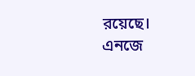রয়েছে।
এনজে